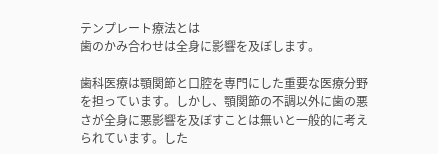テンプレート療法とは
歯のかみ合わせは全身に影響を及ぼします。

歯科医療は顎関節と口腔を専門にした重要な医療分野を担っています。しかし、顎関節の不調以外に歯の悪さが全身に悪影響を及ぼすことは無いと一般的に考えられています。した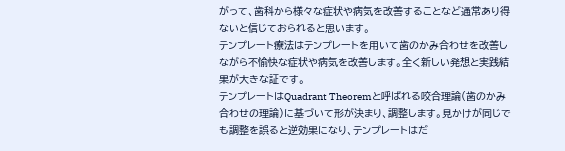がって、歯科から様々な症状や病気を改善することなど通常あり得ないと信じておられると思います。
テンプレート療法はテンプレートを用いて歯のかみ合わせを改善しながら不愉快な症状や病気を改善します。全く新しい発想と実践結果が大きな証です。
テンプレートはQuadrant Theoremと呼ばれる咬合理論(歯のかみ合わせの理論)に基づいて形が決まり、調整します。見かけが同じでも調整を誤ると逆効果になり、テンプレートはだ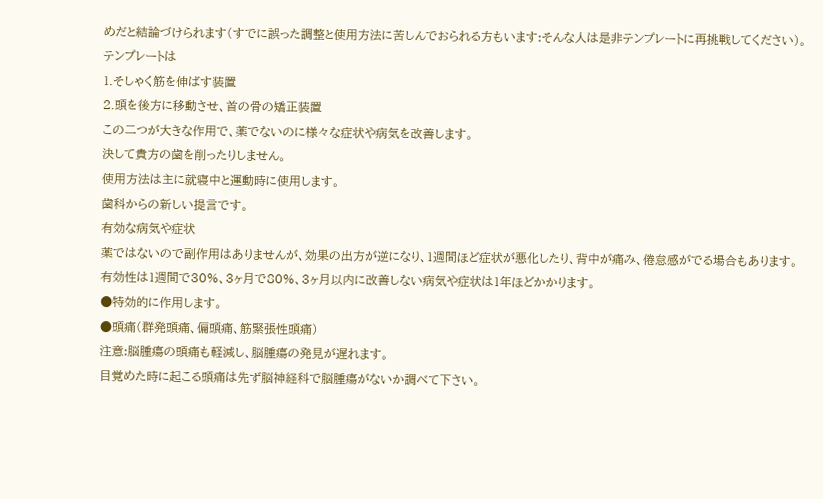めだと結論づけられます(すでに誤った調整と使用方法に苦しんでおられる方もいます:そんな人は是非テンプレートに再挑戦してください)。
テンプレートは
1.そしゃく筋を伸ばす装置
2.頭を後方に移動させ、首の骨の矯正装置
この二つが大きな作用で、薬でないのに様々な症状や病気を改善します。
決して貴方の歯を削ったりしません。
使用方法は主に就寝中と運動時に使用します。
歯科からの新しい提言です。
有効な病気や症状
薬ではないので副作用はありませんが、効果の出方が逆になり、1週間ほど症状が悪化したり、背中が痛み、倦怠感がでる場合もあります。
有効性は1週間で30%、3ヶ月で80%、3ヶ月以内に改善しない病気や症状は1年ほどかかります。
●特効的に作用します。
●頭痛(群発頭痛、偏頭痛、筋緊張性頭痛)
注意:脳腫瘍の頭痛も軽減し、脳腫瘍の発見が遅れます。
目覚めた時に起こる頭痛は先ず脳神経科で脳腫瘍がないか調べて下さい。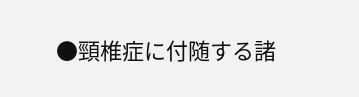●頸椎症に付随する諸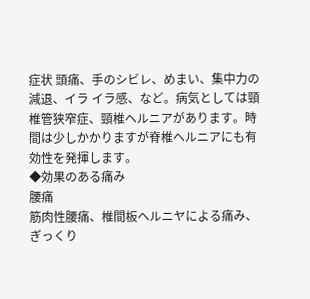症状 頭痛、手のシビレ、めまい、集中力の減退、イラ イラ感、など。病気としては頸椎管狭窄症、頸椎ヘルニアがあります。時間は少しかかりますが脊椎ヘルニアにも有効性を発揮します。
◆効果のある痛み
腰痛
筋肉性腰痛、椎間板ヘルニヤによる痛み、ぎっくり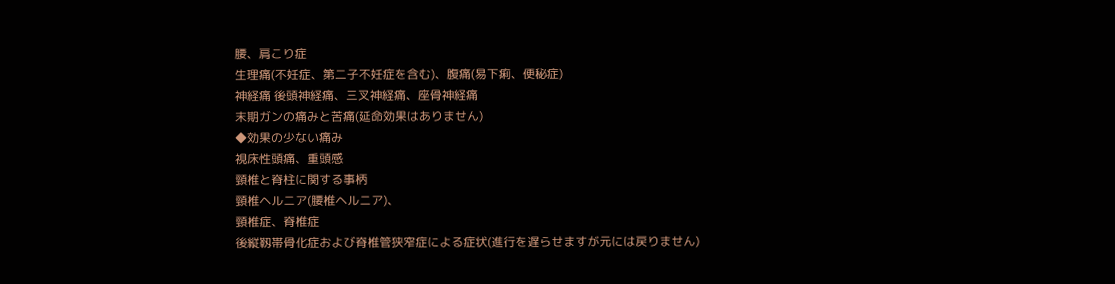腰、肩こり症
生理痛(不妊症、第二子不妊症を含む)、腹痛(易下痢、便秘症)
神経痛 後頭神経痛、三叉神経痛、座骨神経痛
末期ガンの痛みと苦痛(延命効果はありません)
◆効果の少ない痛み
視床性頭痛、重頭感
頸椎と脊柱に関する事柄
頸椎ヘルニア(腰椎ヘルニア)、
頸椎症、脊椎症
後縦靱帯骨化症および脊椎管狭窄症による症状(進行を遅らせますが元には戻りません)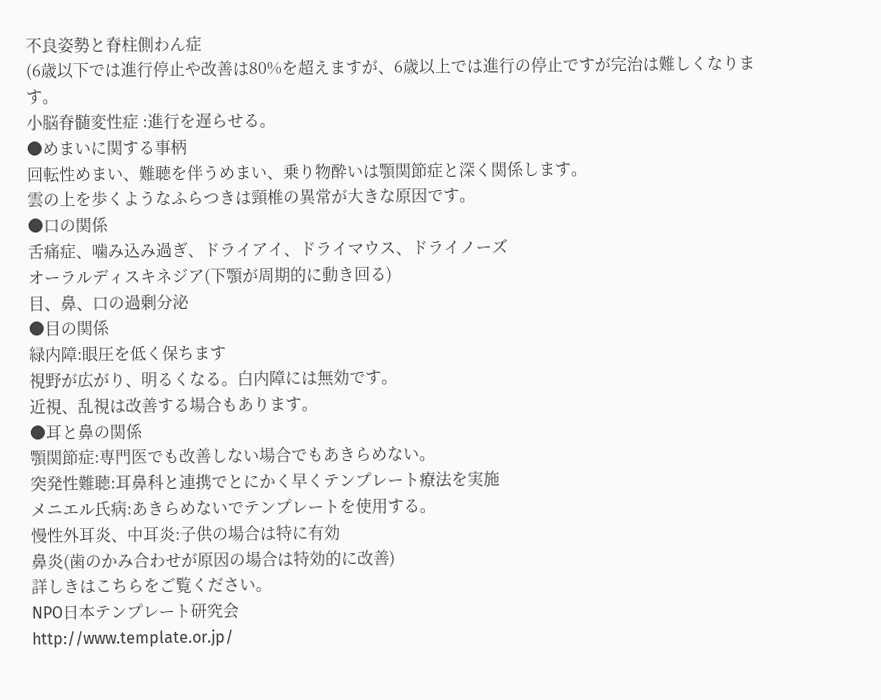不良姿勢と脊柱側わん症
(6歳以下では進行停止や改善は80%を超えますが、6歳以上では進行の停止ですが完治は難しくなります。
小脳脊髄変性症 :進行を遅らせる。
●めまいに関する事柄
回転性めまい、難聴を伴うめまい、乗り物酔いは顎関節症と深く関係します。
雲の上を歩くようなふらつきは頸椎の異常が大きな原因です。
●口の関係
舌痛症、噛み込み過ぎ、ドライアイ、ドライマウス、ドライノーズ
オーラルディスキネジア(下顎が周期的に動き回る)
目、鼻、口の過剰分泌
●目の関係
緑内障:眼圧を低く保ちます
視野が広がり、明るくなる。白内障には無効です。
近視、乱視は改善する場合もあります。
●耳と鼻の関係
顎関節症:専門医でも改善しない場合でもあきらめない。
突発性難聴:耳鼻科と連携でとにかく早くテンプレート療法を実施
メニエル氏病:あきらめないでテンプレートを使用する。
慢性外耳炎、中耳炎:子供の場合は特に有効
鼻炎(歯のかみ合わせが原因の場合は特効的に改善)
詳しきはこちらをご覧ください。
NPO日本テンプレート研究会
http://www.template.or.jp/